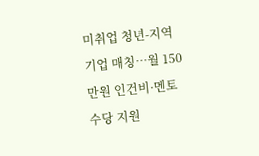미취업 청년-지역기업 매칭…월 150만원 인건비·멘토수당 지원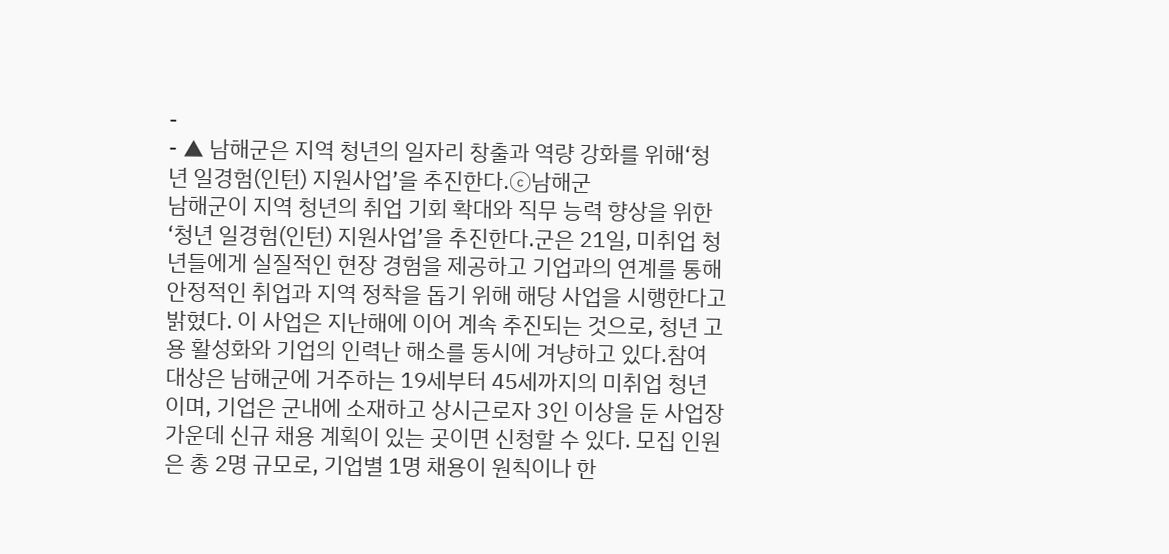-
- ▲ 남해군은 지역 청년의 일자리 창출과 역량 강화를 위해‘청년 일경험(인턴) 지원사업’을 추진한다.ⓒ남해군
남해군이 지역 청년의 취업 기회 확대와 직무 능력 향상을 위한 ‘청년 일경험(인턴) 지원사업’을 추진한다.군은 21일, 미취업 청년들에게 실질적인 현장 경험을 제공하고 기업과의 연계를 통해 안정적인 취업과 지역 정착을 돕기 위해 해당 사업을 시행한다고 밝혔다. 이 사업은 지난해에 이어 계속 추진되는 것으로, 청년 고용 활성화와 기업의 인력난 해소를 동시에 겨냥하고 있다.참여 대상은 남해군에 거주하는 19세부터 45세까지의 미취업 청년이며, 기업은 군내에 소재하고 상시근로자 3인 이상을 둔 사업장 가운데 신규 채용 계획이 있는 곳이면 신청할 수 있다. 모집 인원은 총 2명 규모로, 기업별 1명 채용이 원칙이나 한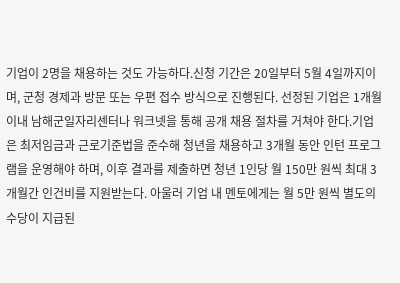기업이 2명을 채용하는 것도 가능하다.신청 기간은 20일부터 5월 4일까지이며, 군청 경제과 방문 또는 우편 접수 방식으로 진행된다. 선정된 기업은 1개월 이내 남해군일자리센터나 워크넷을 통해 공개 채용 절차를 거쳐야 한다.기업은 최저임금과 근로기준법을 준수해 청년을 채용하고 3개월 동안 인턴 프로그램을 운영해야 하며, 이후 결과를 제출하면 청년 1인당 월 150만 원씩 최대 3개월간 인건비를 지원받는다. 아울러 기업 내 멘토에게는 월 5만 원씩 별도의 수당이 지급된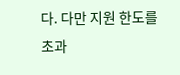다. 다만 지원 한도를 초과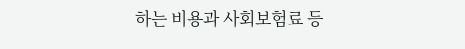하는 비용과 사회보험료 등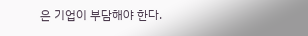은 기업이 부담해야 한다.